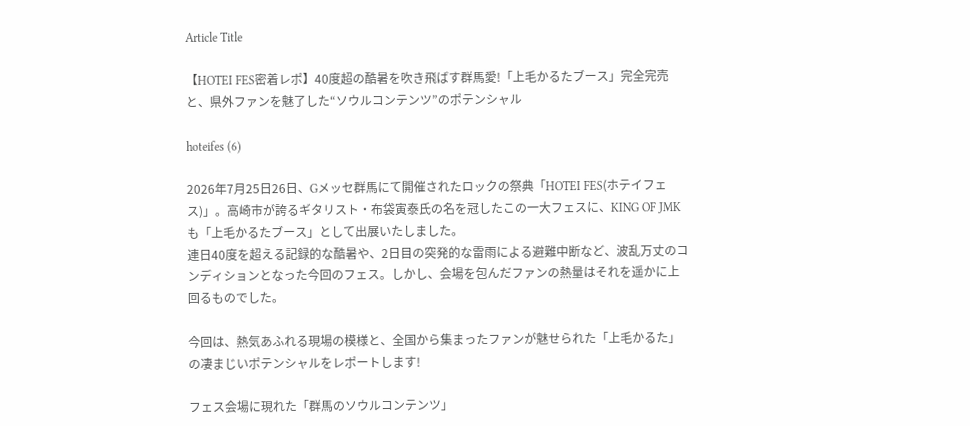Article Title

【HOTEI FES密着レポ】40度超の酷暑を吹き飛ばす群馬愛!「上毛かるたブース」完全完売と、県外ファンを魅了した“ソウルコンテンツ”のポテンシャル

hoteifes (6)

2026年7月25日26日、Gメッセ群馬にて開催されたロックの祭典「HOTEI FES(ホテイフェス)」。高崎市が誇るギタリスト・布袋寅泰氏の名を冠したこの一大フェスに、KING OF JMKも「上毛かるたブース」として出展いたしました。
連日40度を超える記録的な酷暑や、2日目の突発的な雷雨による避難中断など、波乱万丈のコンディションとなった今回のフェス。しかし、会場を包んだファンの熱量はそれを遥かに上回るものでした。

今回は、熱気あふれる現場の模様と、全国から集まったファンが魅せられた「上毛かるた」の凄まじいポテンシャルをレポートします!

フェス会場に現れた「群馬のソウルコンテンツ」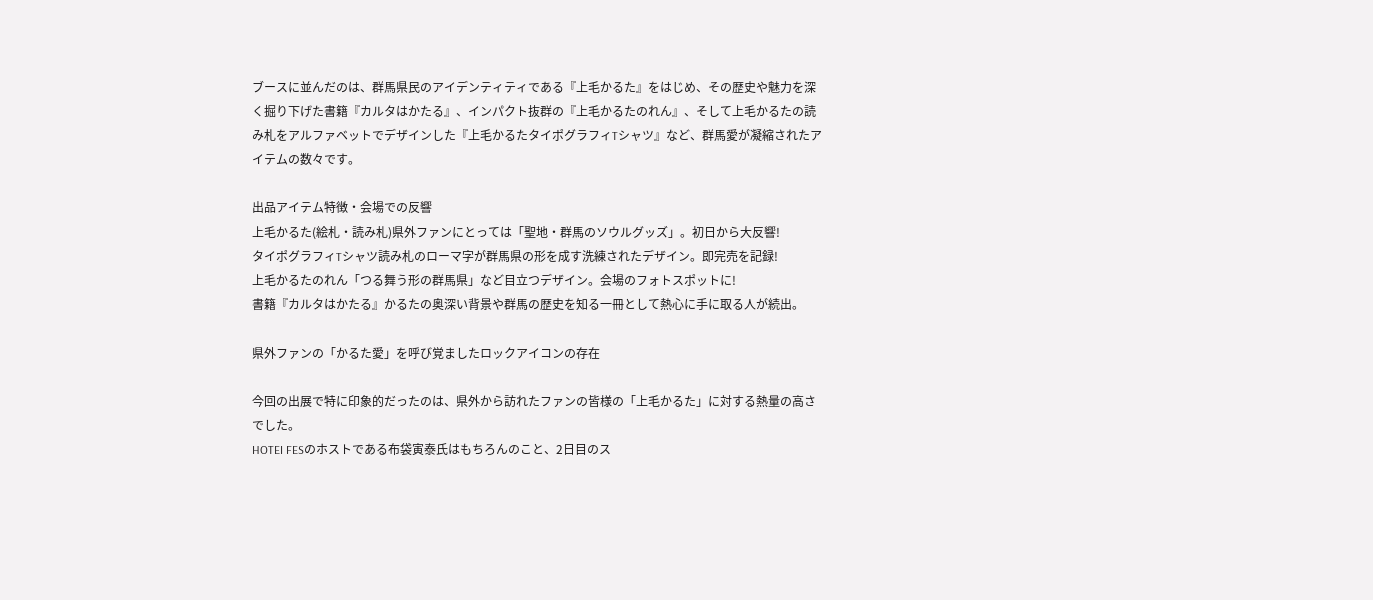ブースに並んだのは、群馬県民のアイデンティティである『上毛かるた』をはじめ、その歴史や魅力を深く掘り下げた書籍『カルタはかたる』、インパクト抜群の『上毛かるたのれん』、そして上毛かるたの読み札をアルファベットでデザインした『上毛かるたタイポグラフィTシャツ』など、群馬愛が凝縮されたアイテムの数々です。

出品アイテム特徴・会場での反響
上毛かるた(絵札・読み札)県外ファンにとっては「聖地・群馬のソウルグッズ」。初日から大反響!
タイポグラフィTシャツ読み札のローマ字が群馬県の形を成す洗練されたデザイン。即完売を記録!
上毛かるたのれん「つる舞う形の群馬県」など目立つデザイン。会場のフォトスポットに!
書籍『カルタはかたる』かるたの奥深い背景や群馬の歴史を知る一冊として熱心に手に取る人が続出。

県外ファンの「かるた愛」を呼び覚ましたロックアイコンの存在

今回の出展で特に印象的だったのは、県外から訪れたファンの皆様の「上毛かるた」に対する熱量の高さでした。
HOTEI FESのホストである布袋寅泰氏はもちろんのこと、2日目のス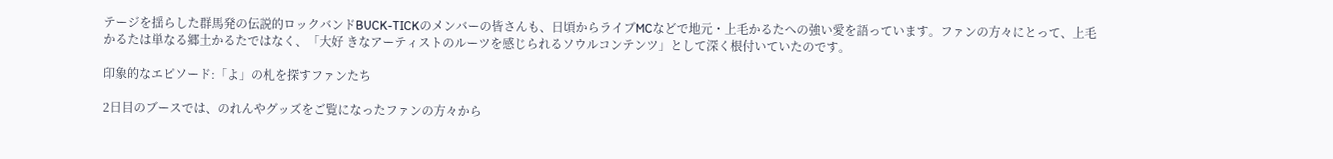テージを揺らした群馬発の伝説的ロックバンドBUCK-TICKのメンバーの皆さんも、日頃からライブMCなどで地元・上毛かるたへの強い愛を語っています。ファンの方々にとって、上毛かるたは単なる郷土かるたではなく、「大好 きなアーティストのルーツを感じられるソウルコンテンツ」として深く根付いていたのです。

印象的なエピソード:「よ」の札を探すファンたち

2日目のブースでは、のれんやグッズをご覧になったファンの方々から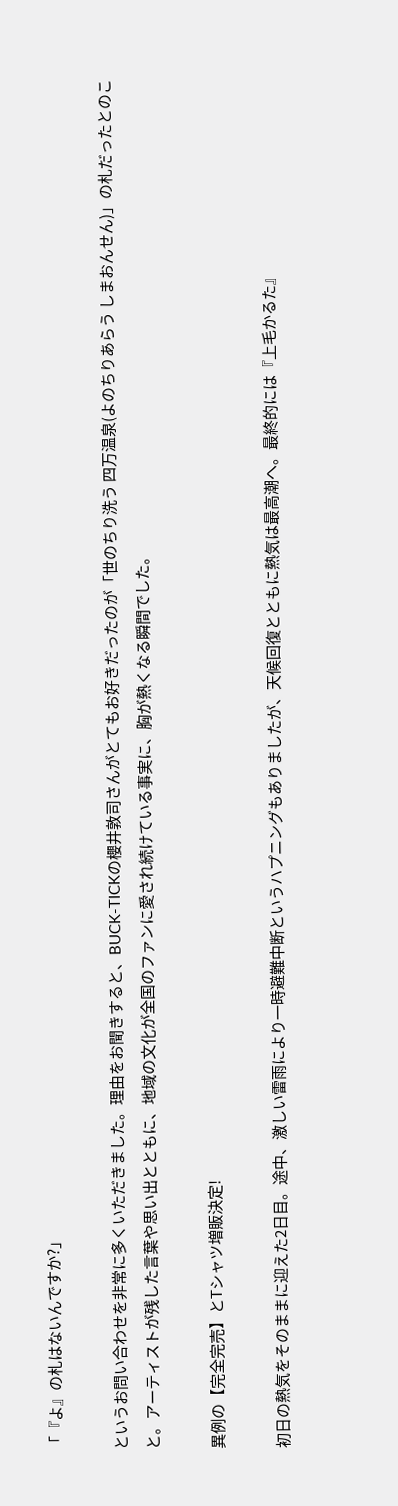「『よ』の札はないんですか?」

というお問い合わせを非常に多くいただきました。理由をお聞きすると、BUCK-TICKの櫻井敦司さんがとてもお好きだったのが「世のちり洗う 四万温泉(よのちりあらう しまおんせん)」の札だったとのこと。アーティストが残した言葉や思い出とともに、地域の文化が全国のファンに愛され続けている事実に、胸が熱くなる瞬間でした。

異例の【完全完売】とTシャツ増販決定!

初日の熱気をそのままに迎えた2日目。途中、激しい雷雨により一時避難中断というハプニングもありましたが、天候回復とともに熱気は最高潮へ。最終的には『上毛かるた』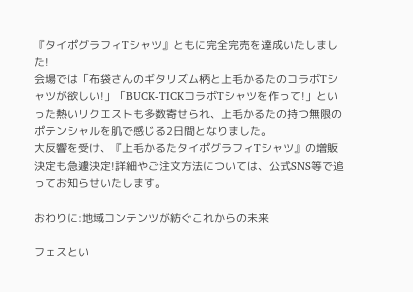『タイポグラフィTシャツ』ともに完全完売を達成いたしました!
会場では「布袋さんのギタリズム柄と上毛かるたのコラボTシャツが欲しい!」「BUCK-TICKコラボTシャツを作って!」といった熱いリクエストも多数寄せられ、上毛かるたの持つ無限のポテンシャルを肌で感じる2日間となりました。
大反響を受け、『上毛かるたタイポグラフィTシャツ』の増販決定も急遽決定!詳細やご注文方法については、公式SNS等で追ってお知らせいたします。

おわりに:地域コンテンツが紡ぐこれからの未来

フェスとい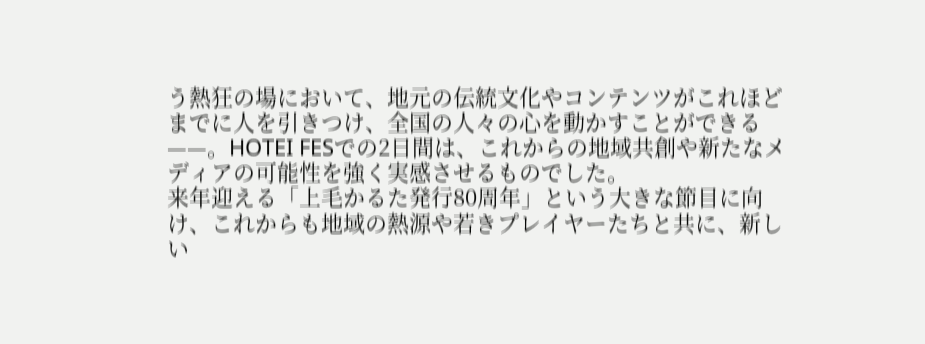う熱狂の場において、地元の伝統文化やコンテンツがこれほどまでに人を引きつけ、全国の人々の心を動かすことができる——。HOTEI FESでの2日間は、これからの地域共創や新たなメディアの可能性を強く実感させるものでした。
来年迎える「上毛かるた発行80周年」という大きな節目に向け、これからも地域の熱源や若きプレイヤーたちと共に、新しい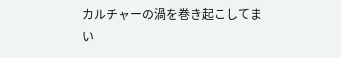カルチャーの渦を巻き起こしてまい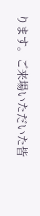ります。ご来場いただいた皆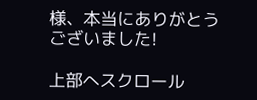様、本当にありがとうございました!

上部へスクロール